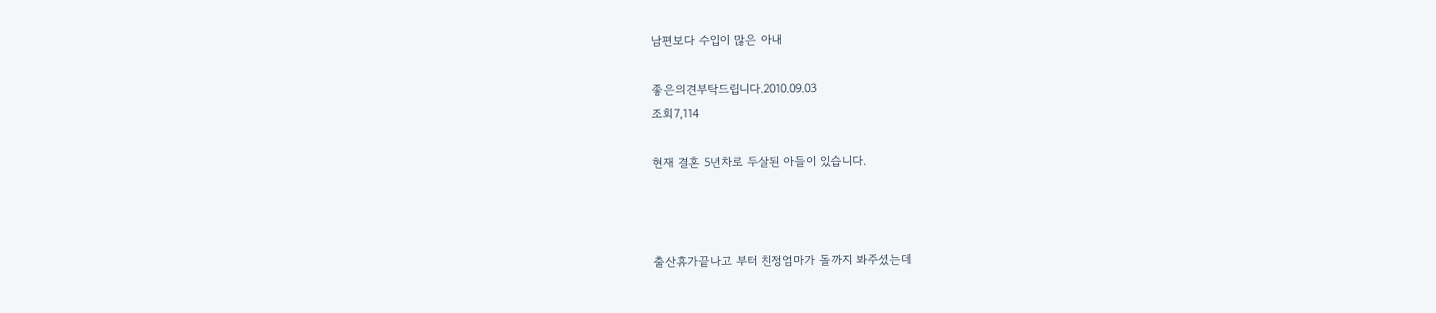남편보다 수입이 많은 아내

좋은의견부탁드립니다.2010.09.03
조회7,114

현재 결혼 5년차로 두살된 아들이 있습니다.



출산휴가끝나고 부터 친정엄마가 돌까지 봐주셨는데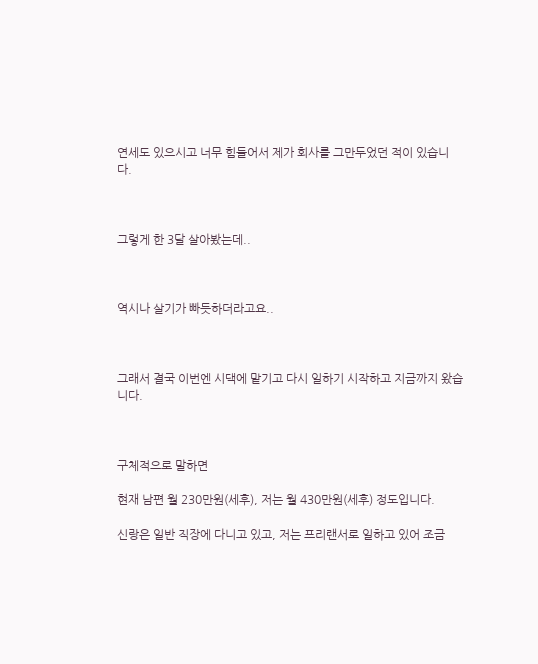연세도 있으시고 너무 힘들어서 제가 회사를 그만두었던 적이 있습니다.



그렇게 한 3달 살아봤는데..



역시나 살기가 빠듯하더라고요..



그래서 결국 이번엔 시댁에 맡기고 다시 일하기 시작하고 지금까지 왔습니다.



구체적으로 말하면

현재 남편 월 230만원(세후), 저는 월 430만원(세후) 정도입니다.

신랑은 일반 직장에 다니고 있고, 저는 프리랜서로 일하고 있어 조금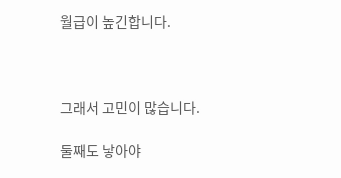월급이 높긴합니다.



그래서 고민이 많습니다.

둘째도 낳아야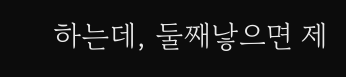하는데, 둘째낳으면 제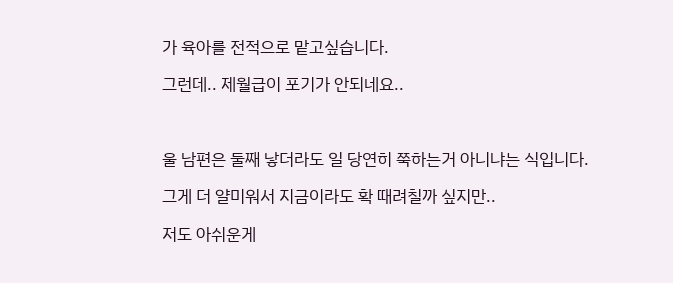가 육아를 전적으로 맡고싶습니다.

그런데.. 제월급이 포기가 안되네요..



울 남편은 둘째 낳더라도 일 당연히 쭉하는거 아니냐는 식입니다.

그게 더 얄미워서 지금이라도 확 때려칠까 싶지만..

저도 아쉬운게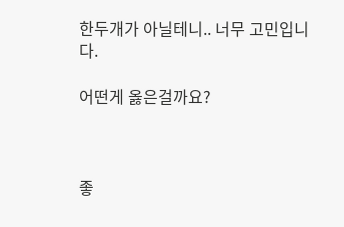한두개가 아닐테니.. 너무 고민입니다.

어떤게 옳은걸까요?



좋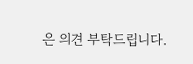은 의견 부탁드립니다.